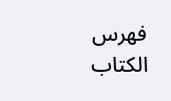فهرس الكتاب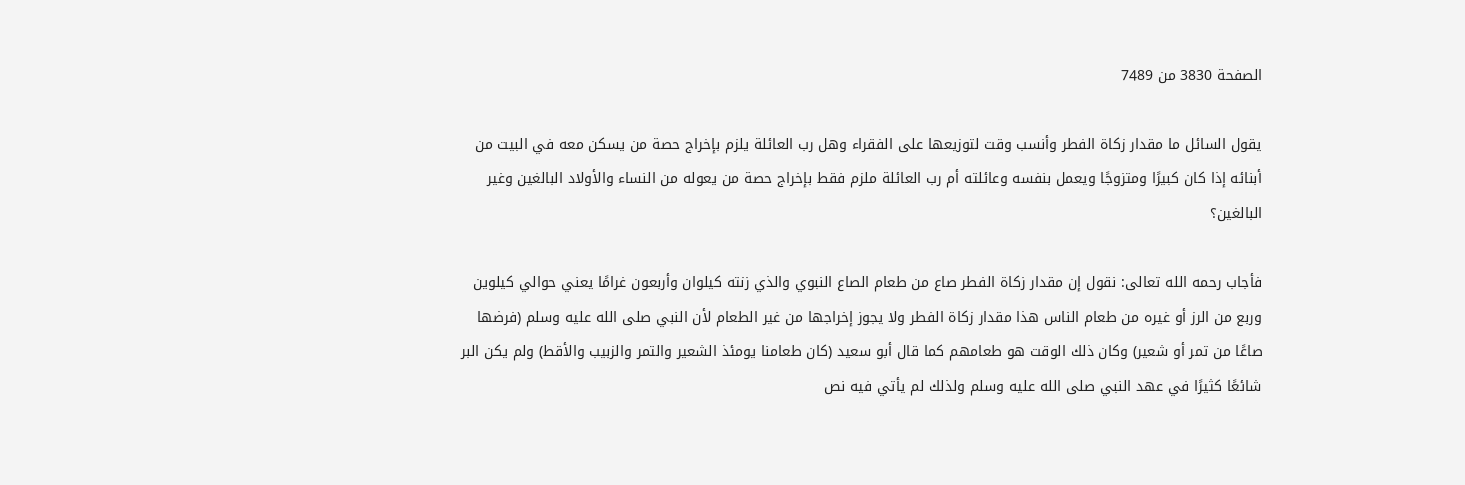الصفحة 3830 من 7489

يقول السائل ما مقدار زكاة الفطر وأنسب وقت لتوزيعها على الفقراء وهل رب العائلة يلزم بإخراج حصة من يسكن معه في البيت من أبنائه إذا كان كبيرًا ومتزوجًا ويعمل بنفسه وعائلته أم رب العائلة ملزم فقط بإخراج حصة من يعوله من النساء والأولاد البالغين وغير البالغين؟

فأجاب رحمه الله تعالى: نقول إن مقدار زكاة الفطر صاع من طعام الصاع النبوي والذي زنته كيلوان وأربعون غرامًا يعني حوالي كيلوين وربع من الرز أو غيره من طعام الناس هذا مقدار زكاة الفطر ولا يجوز إخراجها من غير الطعام لأن النبي صلى الله عليه وسلم (فرضها صاعًا من تمر أو شعير) وكان ذلك الوقت هو طعامهم كما قال أبو سعيد (كان طعامنا يومئذ الشعير والتمر والزبيب والأقط) ولم يكن البر شائعًا كثيرًا في عهد النبي صلى الله عليه وسلم ولذلك لم يأتي فيه نص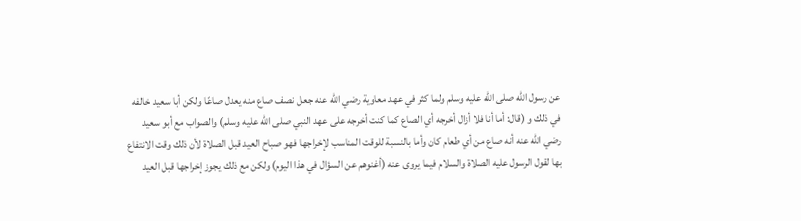عن رسول الله صلى الله عليه وسلم ولما كثر في عهد معاوية رضي الله عنه جعل نصف صاع منه يعدل صاعًا ولكن أبا سعيد خالفه في ذلك و (قال: أما أنا فلا أزال أخرجه أي الصاع كما كنت أخرجه على عهد النبي صلى الله عليه وسلم) والصواب مع أبو سعيد رضي الله عنه أنه صاع من أي طعام كان وأما بالنسبة للوقت المناسب لإخراجها فهو صباح العيد قبل الصلاة لأن ذلك وقت الانتفاع بها لقول الرسول عليه الصلاة والسلام فيما يروى عنه (أغنوهم عن السؤال في هذا اليوم) ولكن مع ذلك يجوز إخراجها قبل العيد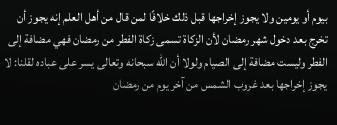بيوم أو يومين ولا يجوز إخراجها قبل ذلك خلافًا لمن قال من أهل العلم إنه يجوز أن تخرج بعد دخول شهر رمضان لأن الزكاة تسمى زكاة الفطر من رمضان فهي مضافة إلى الفطر وليست مضافة إلى الصيام ولولا أن الله سبحانه وتعالى يسر على عباده لقلنا: لا يجوز إخراجها بعد غروب الشمس من آخر يوم من رمضان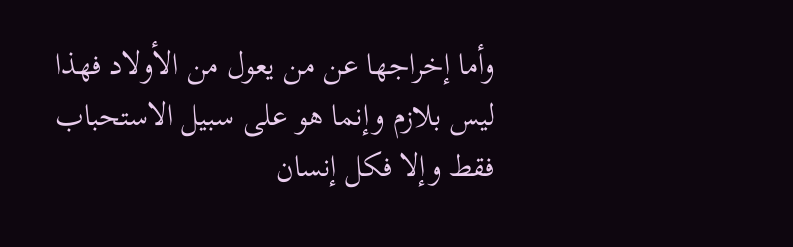وأما إخراجها عن من يعول من الأولاد فهذا ليس بلازم وإنما هو على سبيل الاستحباب فقط وإلا فكل إنسان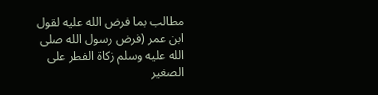مطالب بما فرض الله عليه لقول ابن عمر (فرض رسول الله صلى الله عليه وسلم زكاة الفطر على الصغير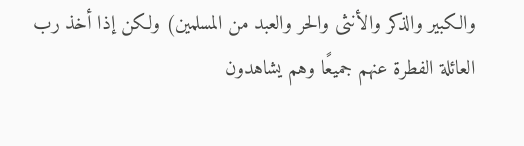والكبير والذكر والأنثى والحر والعبد من المسلمين) ولكن إذا أخذ رب العائلة الفطرة عنهم جميعًا وهم يشاهدون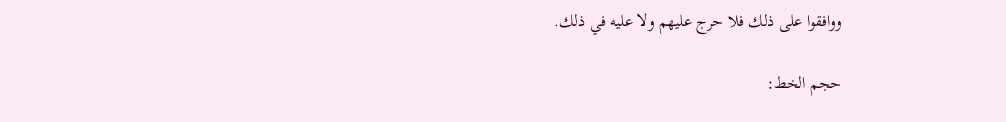ووافقوا على ذلك فلا حرج عليهم ولا عليه في ذلك.

حجم الخط: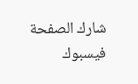شارك الصفحة
فيسبوك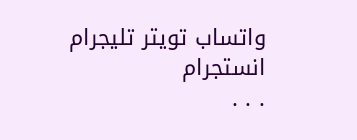واتساب تويتر تليجرام انستجرام
. . .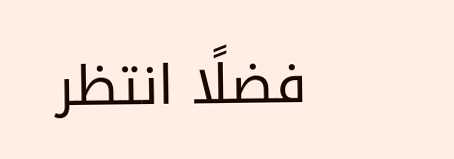فضلًا انتظر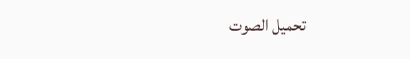تحميل الصوت